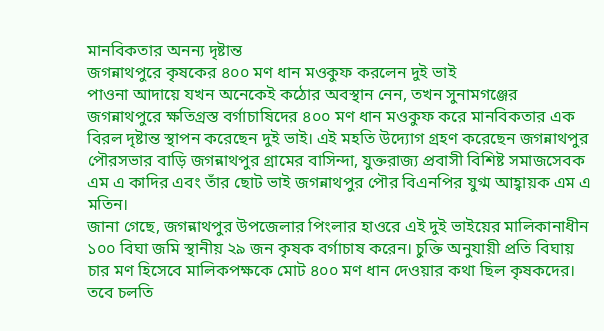মানবিকতার অনন্য দৃষ্টান্ত
জগন্নাথপুরে কৃষকের ৪০০ মণ ধান মওকুফ করলেন দুই ভাই
পাওনা আদায়ে যখন অনেকেই কঠোর অবস্থান নেন, তখন সুনামগঞ্জের জগন্নাথপুরে ক্ষতিগ্রস্ত বর্গাচাষিদের ৪০০ মণ ধান মওকুফ করে মানবিকতার এক বিরল দৃষ্টান্ত স্থাপন করেছেন দুই ভাই। এই মহতি উদ্যোগ গ্রহণ করেছেন জগন্নাথপুর পৌরসভার বাড়ি জগন্নাথপুর গ্রামের বাসিন্দা, যুক্তরাজ্য প্রবাসী বিশিষ্ট সমাজসেবক এম এ কাদির এবং তাঁর ছোট ভাই জগন্নাথপুর পৌর বিএনপির যুগ্ম আহ্বায়ক এম এ মতিন।
জানা গেছে, জগন্নাথপুর উপজেলার পিংলার হাওরে এই দুই ভাইয়ের মালিকানাধীন ১০০ বিঘা জমি স্থানীয় ২৯ জন কৃষক বর্গাচাষ করেন। চুক্তি অনুযায়ী প্রতি বিঘায় চার মণ হিসেবে মালিকপক্ষকে মোট ৪০০ মণ ধান দেওয়ার কথা ছিল কৃষকদের। তবে চলতি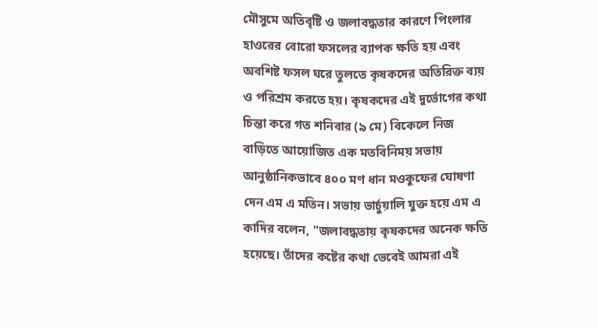মৌসুমে অতিবৃষ্টি ও জলাবদ্ধতার কারণে পিংলার হাওরের বোরো ফসলের ব্যাপক ক্ষতি হয় এবং অবশিষ্ট ফসল ঘরে তুলতে কৃষকদের অতিরিক্ত ব্যয় ও পরিশ্রম করতে হয়। কৃষকদের এই দুর্ভোগের কথা চিন্তা করে গত শনিবার (৯ মে) বিকেলে নিজ বাড়িতে আয়োজিত এক মতবিনিময় সভায় আনুষ্ঠানিকভাবে ৪০০ মণ ধান মওকুফের ঘোষণা দেন এম এ মতিন। সভায় ভার্চুয়ালি যুক্ত হয়ে এম এ কাদির বলেন, "জলাবদ্ধতায় কৃষকদের অনেক ক্ষতি হয়েছে। তাঁদের কষ্টের কথা ভেবেই আমরা এই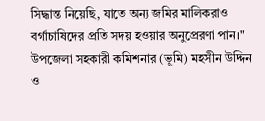সিদ্ধান্ত নিয়েছি, যাতে অন্য জমির মালিকরাও বর্গাচাষিদের প্রতি সদয় হওয়ার অনুপ্রেরণা পান।"
উপজেলা সহকারী কমিশনার (ভূমি) মহসীন উদ্দিন ও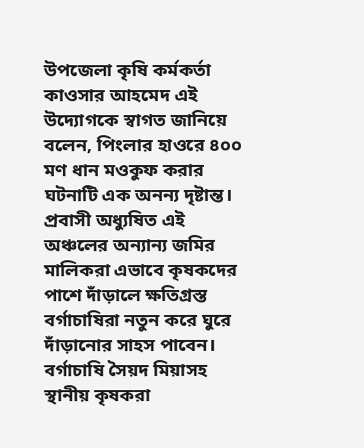উপজেলা কৃষি কর্মকর্তা কাওসার আহমেদ এই উদ্যোগকে স্বাগত জানিয়ে বলেন, পিংলার হাওরে ৪০০ মণ ধান মওকুফ করার ঘটনাটি এক অনন্য দৃষ্টান্ত। প্রবাসী অধ্যুষিত এই অঞ্চলের অন্যান্য জমির মালিকরা এভাবে কৃষকদের পাশে দাঁড়ালে ক্ষতিগ্রস্ত বর্গাচাষিরা নতুন করে ঘুরে দাঁড়ানোর সাহস পাবেন। বর্গাচাষি সৈয়দ মিয়াসহ স্থানীয় কৃষকরা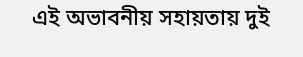এই অভাবনীয় সহায়তায় দুই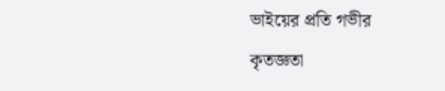ভাইয়ের প্রতি গভীর কৃতজ্ঞতা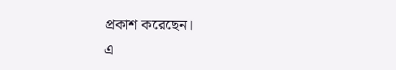প্রকাশ করেছেন।
এ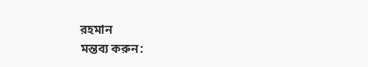রহমান
মন্তব্য করুন: